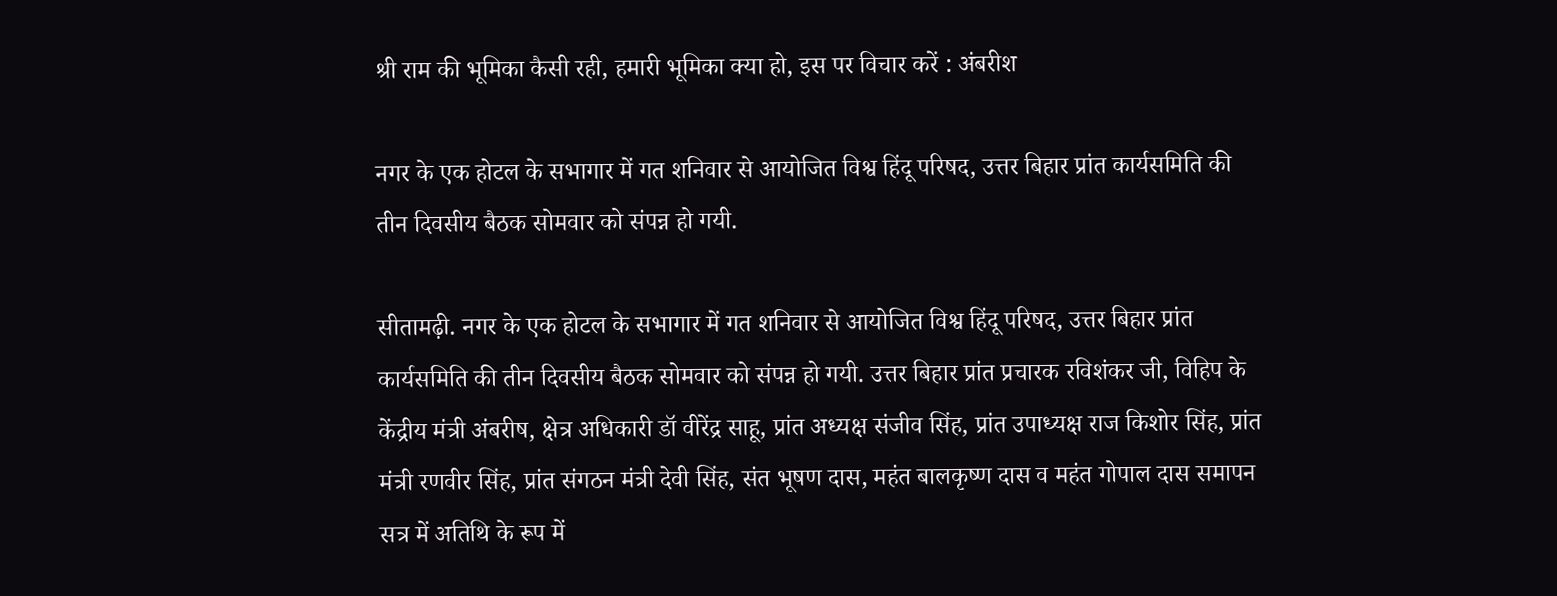श्री राम की भूमिका कैसी रही, हमारी भूमिका क्या हो, इस पर विचार करें : अंबरीश

नगर के एक होटल के सभागार में गत शनिवार से आयोजित विश्व हिंदू परिषद, उत्तर बिहार प्रांत कार्यसमिति की तीन दिवसीय बैठक सोमवार को संपन्न हो गयी.

सीतामढ़ी. नगर के एक होटल के सभागार में गत शनिवार से आयोजित विश्व हिंदू परिषद, उत्तर बिहार प्रांत कार्यसमिति की तीन दिवसीय बैठक सोमवार को संपन्न हो गयी. उत्तर बिहार प्रांत प्रचारक रविशंकर जी, विहिप के केंद्रीय मंत्री अंबरीष, क्षेत्र अधिकारी डॉ वीरेंद्र साहू, प्रांत अध्यक्ष संजीव सिंह, प्रांत उपाध्यक्ष राज किशोर सिंह, प्रांत मंत्री रणवीर सिंह, प्रांत संगठन मंत्री देवी सिंह, संत भूषण दास, महंत बालकृष्ण दास व महंत गोपाल दास समापन सत्र में अतिथि के रूप में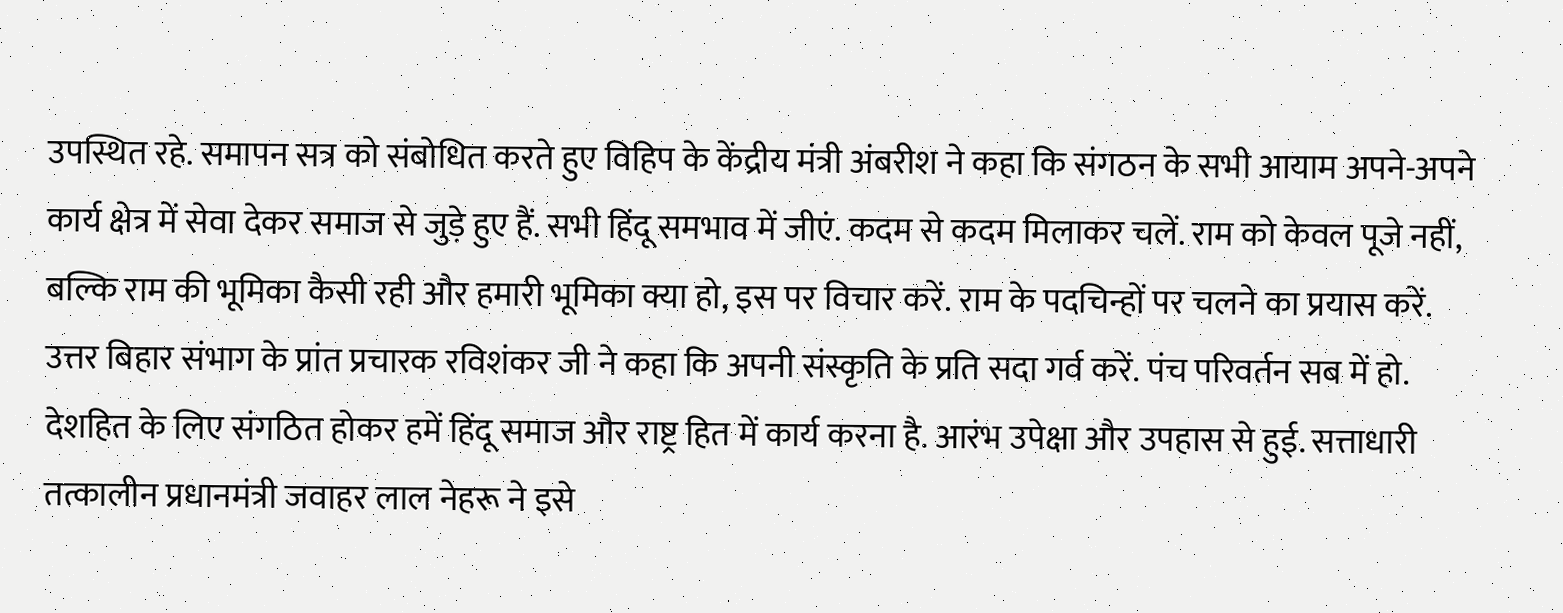उपस्थित रहे. समापन सत्र को संबोधित करते हुए विहिप के केंद्रीय मंत्री अंबरीश ने कहा कि संगठन के सभी आयाम अपने-अपने कार्य क्षेत्र में सेवा देकर समाज से जुड़े हुए हैं. सभी हिंदू समभाव में जीएं. कदम से कदम मिलाकर चलें. राम को केवल पूजे नहीं, बल्कि राम की भूमिका कैसी रही और हमारी भूमिका क्या हो, इस पर विचार करें. राम के पदचिन्हों पर चलने का प्रयास करें. उत्तर बिहार संभाग के प्रांत प्रचारक रविशंकर जी ने कहा कि अपनी संस्कृति के प्रति सदा गर्व करें. पंच परिवर्तन सब में हो. देशहित के लिए संगठित होकर हमें हिंदू समाज और राष्ट्र हित में कार्य करना है. आरंभ उपेक्षा और उपहास से हुई. सत्ताधारी तत्कालीन प्रधानमंत्री जवाहर लाल नेहरू ने इसे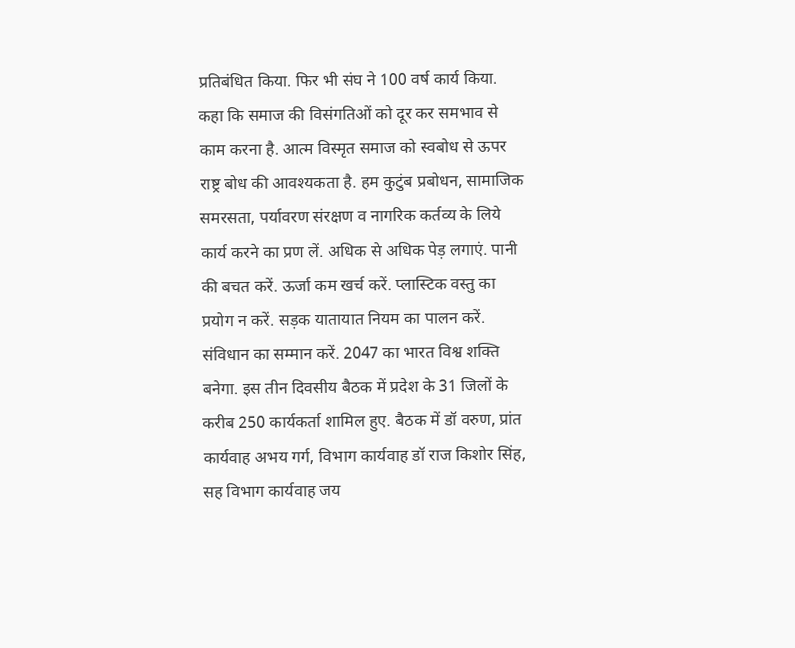प्रतिबंधित किया. फिर भी संघ ने 100 वर्ष कार्य किया. कहा कि समाज की विसंगतिओं को दूर कर समभाव से काम करना है. आत्म विस्मृत समाज को स्वबोध से ऊपर राष्ट्र बोध की आवश्यकता है. हम कुटुंब प्रबोधन, सामाजिक समरसता, पर्यावरण संरक्षण व नागरिक कर्तव्य के लिये कार्य करने का प्रण लें. अधिक से अधिक पेड़ लगाएं. पानी की बचत करें. ऊर्जा कम खर्च करें. प्लास्टिक वस्तु का प्रयोग न करें. सड़क यातायात नियम का पालन करें. संविधान का सम्मान करें. 2047 का भारत विश्व शक्ति बनेगा. इस तीन दिवसीय बैठक में प्रदेश के 31 जिलों के करीब 250 कार्यकर्ता शामिल हुए. बैठक में डॉ वरुण, प्रांत कार्यवाह अभय गर्ग, विभाग कार्यवाह डॉ राज किशोर सिंह, सह विभाग कार्यवाह जय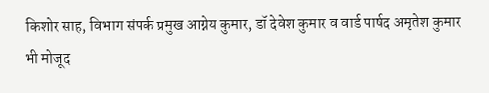किशोर साह, विभाग संपर्क प्रमुख आग्नेय कुमार, डॉ देवेश कुमार व वार्ड पार्षद अमृतेश कुमार भी मोजूद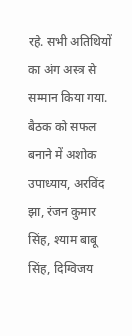रहे. सभी अतिथियों का अंग अस्त्र से सम्मान किया गया. बैठक को सफल बनाने में अशोक उपाध्याय, अरविंद झा, रंजन कुमार सिंह, श्याम बाबू सिंह, दिग्विजय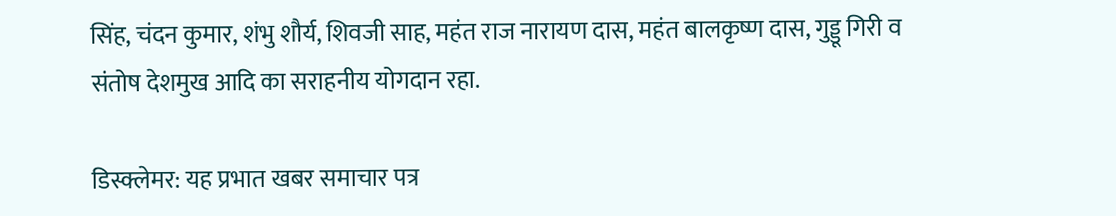सिंह, चंदन कुमार, शंभु शौर्य, शिवजी साह, महंत राज नारायण दास, महंत बालकृष्ण दास, गुड्डू गिरी व संतोष देशमुख आदि का सराहनीय योगदान रहा.

डिस्क्लेमर: यह प्रभात खबर समाचार पत्र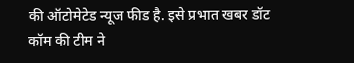की ऑटोमेटेड न्यूज फीड है. इसे प्रभात खबर डॉट कॉम की टीम ने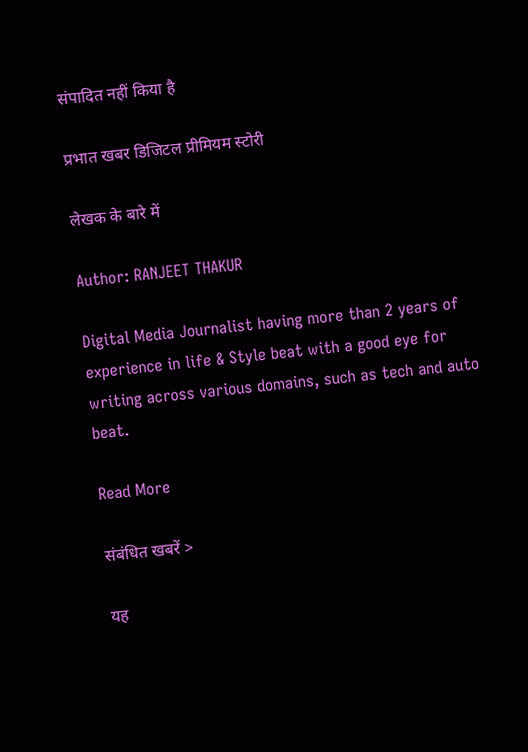संपादित नहीं किया है

प्रभात खबर डिजिटल प्रीमियम स्टोरी

लेखक के बारे में

Author: RANJEET THAKUR

Digital Media Journalist having more than 2 years of experience in life & Style beat with a good eye for writing across various domains, such as tech and auto beat.

Read More

संबंधित खबरें >

यह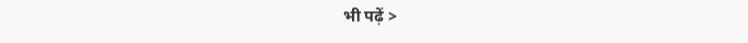भी पढ़ें >